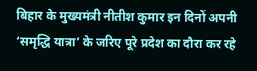बिहार के मुख्यमंत्री नीतीश कुमार इन दिनों अपनी ‘समृद्धि यात्रा’ के जरिए पूरे प्रदेश का दौरा कर रहे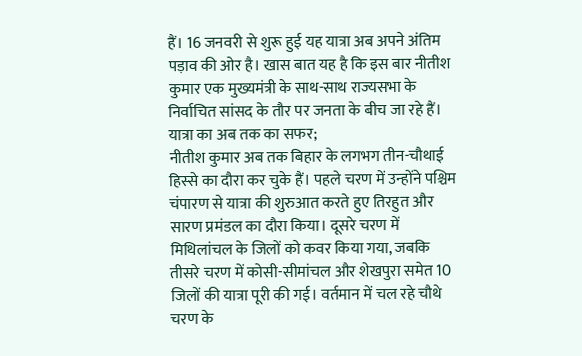हैं। 16 जनवरी से शुरू हुई यह यात्रा अब अपने अंतिम पड़ाव की ओर है। खास बात यह है कि इस बार नीतीश कुमार एक मुख्यमंत्री के साथ-साथ राज्यसभा के निर्वाचित सांसद के तौर पर जनता के बीच जा रहे हैं।
यात्रा का अब तक का सफर;
नीतीश कुमार अब तक बिहार के लगभग तीन-चौथाई हिस्से का दौरा कर चुके हैं। पहले चरण में उन्होंने पश्चिम चंपारण से यात्रा की शुरुआत करते हुए तिरहुत और सारण प्रमंडल का दौरा किया। दूसरे चरण में मिथिलांचल के जिलों को कवर किया गया, जबकि तीसरे चरण में कोसी-सीमांचल और शेखपुरा समेत 10 जिलों की यात्रा पूरी की गई। वर्तमान में चल रहे चौथे चरण के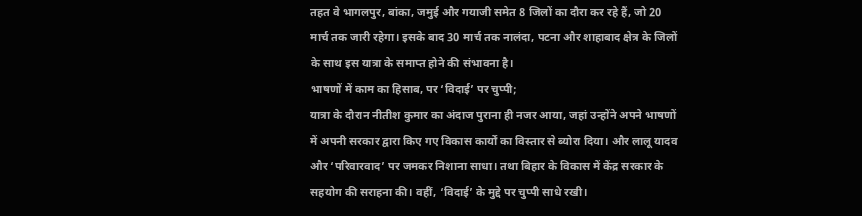तहत वे भागलपुर, बांका, जमुई और गयाजी समेत 8 जिलों का दौरा कर रहे हैं, जो 20 मार्च तक जारी रहेगा। इसके बाद 30 मार्च तक नालंदा, पटना और शाहाबाद क्षेत्र के जिलों के साथ इस यात्रा के समाप्त होने की संभावना है।
भाषणों में काम का हिसाब, पर ‘विदाई’ पर चुप्पी;
यात्रा के दौरान नीतीश कुमार का अंदाज पुराना ही नजर आया, जहां उन्होंने अपने भाषणों में अपनी सरकार द्वारा किए गए विकास कार्यों का विस्तार से ब्योरा दिया। और लालू यादव और ‘परिवारवाद’ पर जमकर निशाना साधा। तथा बिहार के विकास में केंद्र सरकार के सहयोग की सराहना की। वहीं, ‘विदाई’ के मुद्दे पर चुप्पी साधे रखी।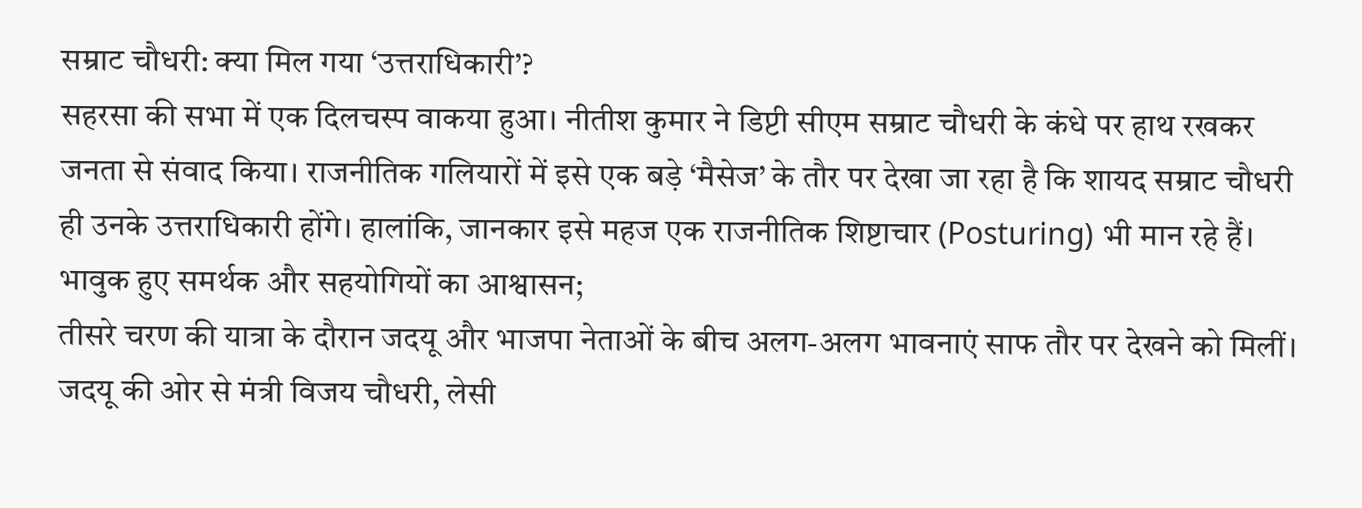सम्राट चौधरी: क्या मिल गया ‘उत्तराधिकारी’?
सहरसा की सभा में एक दिलचस्प वाकया हुआ। नीतीश कुमार ने डिप्टी सीएम सम्राट चौधरी के कंधे पर हाथ रखकर जनता से संवाद किया। राजनीतिक गलियारों में इसे एक बड़े ‘मैसेज’ के तौर पर देखा जा रहा है कि शायद सम्राट चौधरी ही उनके उत्तराधिकारी होंगे। हालांकि, जानकार इसे महज एक राजनीतिक शिष्टाचार (Posturing) भी मान रहे हैं।
भावुक हुए समर्थक और सहयोगियों का आश्वासन;
तीसरे चरण की यात्रा के दौरान जदयू और भाजपा नेताओं के बीच अलग-अलग भावनाएं साफ तौर पर देखने को मिलीं। जदयू की ओर से मंत्री विजय चौधरी, लेसी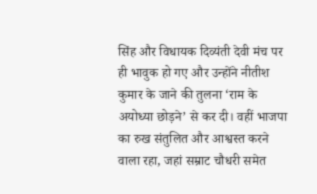सिंह और विधायक दिव्यंती देवी मंच पर ही भावुक हो गए और उन्होंने नीतीश कुमार के जाने की तुलना ‘राम के अयोध्या छोड़ने’ से कर दी। वहीं भाजपा का रुख संतुलित और आश्वस्त करने वाला रहा, जहां सम्राट चौधरी समेत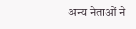अन्य नेताओं ने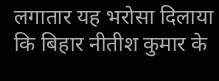लगातार यह भरोसा दिलाया कि बिहार नीतीश कुमार के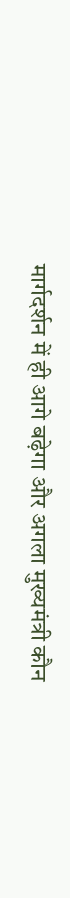मार्गदर्शन में ही आगे बढ़ेगा और अगला मुख्यमंत्री कौन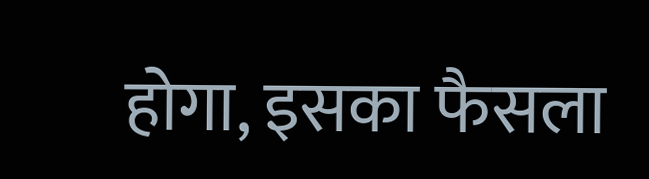होगा, इसका फैसला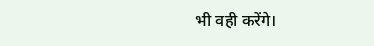भी वही करेंगे।